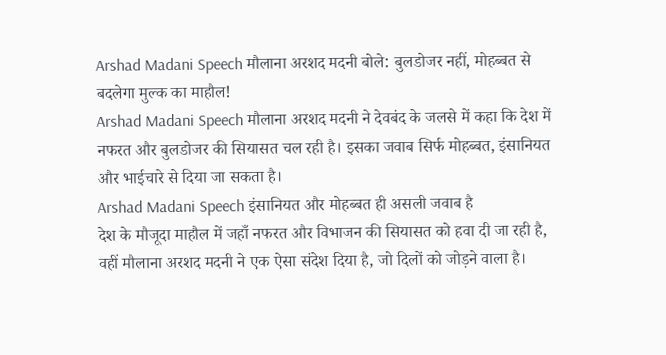Arshad Madani Speech मौलाना अरशद मदनी बोले: बुलडोजर नहीं, मोहब्बत से बदलेगा मुल्क का माहौल!
Arshad Madani Speech मौलाना अरशद मदनी ने देवबंद के जलसे में कहा कि देश में नफरत और बुलडोजर की सियासत चल रही है। इसका जवाब सिर्फ मोहब्बत, इंसानियत और भाईचारे से दिया जा सकता है।
Arshad Madani Speech इंसानियत और मोहब्बत ही असली जवाब है
देश के मौजूदा माहौल में जहाँ नफरत और विभाजन की सियासत को हवा दी जा रही है, वहीं मौलाना अरशद मदनी ने एक ऐसा संदेश दिया है, जो दिलों को जोड़ने वाला है।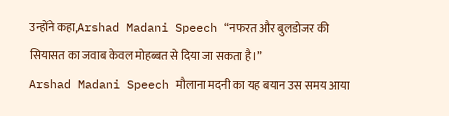उन्होंने कहा,Arshad Madani Speech “नफरत और बुलडोजर की सियासत का जवाब केवल मोहब्बत से दिया जा सकता है।”
Arshad Madani Speech मौलाना मदनी का यह बयान उस समय आया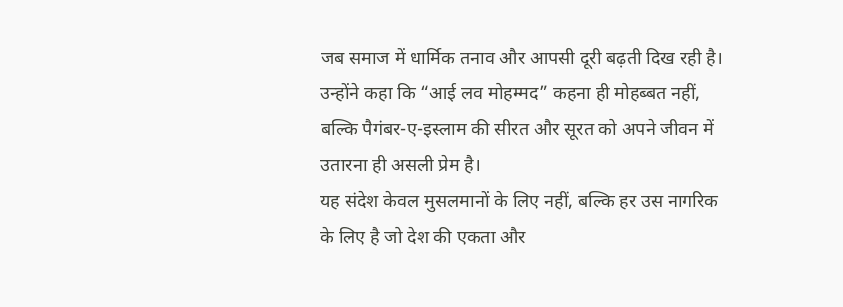जब समाज में धार्मिक तनाव और आपसी दूरी बढ़ती दिख रही है।
उन्होंने कहा कि “आई लव मोहम्मद” कहना ही मोहब्बत नहीं, बल्कि पैगंबर-ए-इस्लाम की सीरत और सूरत को अपने जीवन में उतारना ही असली प्रेम है।
यह संदेश केवल मुसलमानों के लिए नहीं, बल्कि हर उस नागरिक के लिए है जो देश की एकता और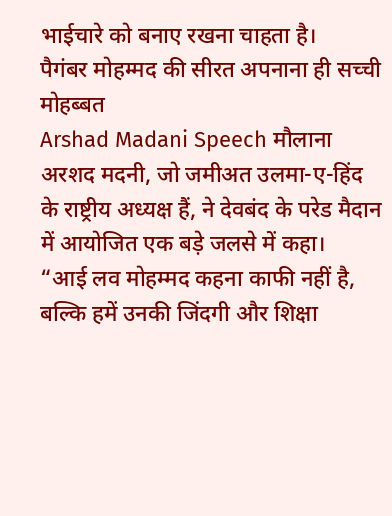भाईचारे को बनाए रखना चाहता है।
पैगंबर मोहम्मद की सीरत अपनाना ही सच्ची मोहब्बत
Arshad Madani Speech मौलाना अरशद मदनी, जो जमीअत उलमा-ए-हिंद के राष्ट्रीय अध्यक्ष हैं, ने देवबंद के परेड मैदान में आयोजित एक बड़े जलसे में कहा।
“आई लव मोहम्मद कहना काफी नहीं है, बल्कि हमें उनकी जिंदगी और शिक्षा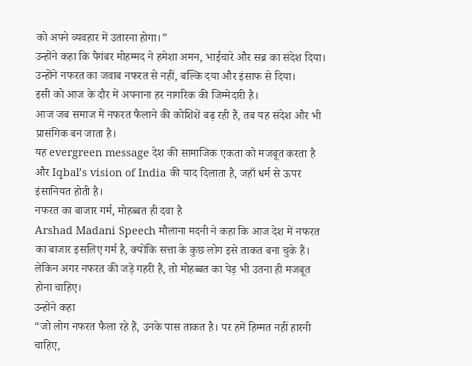को अपने व्यवहार में उतारना होगा।”
उन्होंने कहा कि पैगंबर मोहम्मद ने हमेशा अमन, भाईचारे और सब्र का संदेश दिया।
उन्होंने नफरत का जवाब नफरत से नहीं, बल्कि दया और इंसाफ से दिया।
इसी को आज के दौर में अपनाना हर नागरिक की जिम्मेदारी है।
आज जब समाज में नफरत फैलाने की कोशिशें बढ़ रही हैं, तब यह संदेश और भी प्रासंगिक बन जाता है।
यह evergreen message देश की सामाजिक एकता को मजबूत करता है और Iqbal’s vision of India की याद दिलाता है, जहाँ धर्म से ऊपर इंसानियत होती है।
नफरत का बाजार गर्म, मोहब्बत ही दवा है
Arshad Madani Speech मौलाना मदनी ने कहा कि आज देश में नफरत का बाजार इसलिए गर्म है, क्योंकि सत्ता के कुछ लोग इसे ताकत बना चुके हैं।
लेकिन अगर नफरत की जड़ें गहरी हैं, तो मोहब्बत का पेड़ भी उतना ही मजबूत होना चाहिए।
उन्होंने कहा
“जो लोग नफरत फैला रहे हैं, उनके पास ताकत है। पर हमें हिम्मत नहीं हारनी चाहिए,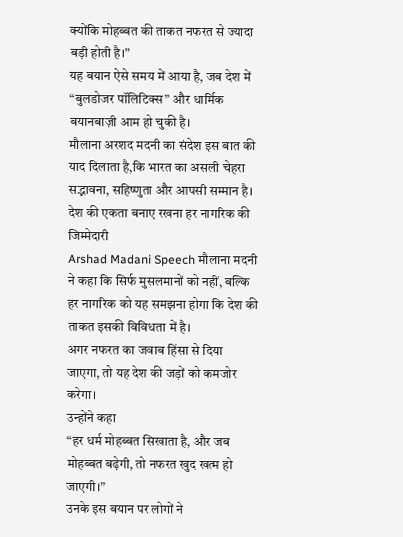क्योंकि मोहब्बत की ताकत नफरत से ज्यादा बड़ी होती है।”
यह बयान ऐसे समय में आया है, जब देश में “बुलडोजर पॉलिटिक्स” और धार्मिक बयानबाज़ी आम हो चुकी है।
मौलाना अरशद मदनी का संदेश इस बात की याद दिलाता है,कि भारत का असली चेहरा सद्भावना, सहिष्णुता और आपसी सम्मान है।
देश की एकता बनाए रखना हर नागरिक की जिम्मेदारी
Arshad Madani Speech मौलाना मदनी ने कहा कि सिर्फ मुसलमानों को नहीं, बल्कि हर नागरिक को यह समझना होगा कि देश की ताकत इसकी विविधता में है।
अगर नफरत का जवाब हिंसा से दिया जाएगा, तो यह देश की जड़ों को कमजोर करेगा।
उन्होंने कहा
“हर धर्म मोहब्बत सिखाता है, और जब मोहब्बत बढ़ेगी, तो नफरत खुद खत्म हो जाएगी।”
उनके इस बयान पर लोगों ने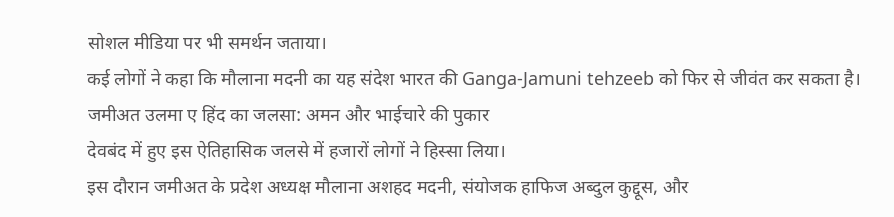सोशल मीडिया पर भी समर्थन जताया।
कई लोगों ने कहा कि मौलाना मदनी का यह संदेश भारत की Ganga-Jamuni tehzeeb को फिर से जीवंत कर सकता है।
जमीअत उलमा ए हिंद का जलसा: अमन और भाईचारे की पुकार
देवबंद में हुए इस ऐतिहासिक जलसे में हजारों लोगों ने हिस्सा लिया।
इस दौरान जमीअत के प्रदेश अध्यक्ष मौलाना अशहद मदनी, संयोजक हाफिज अब्दुल कुद्दूस, और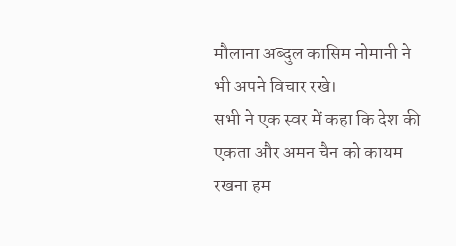मौलाना अब्दुल कासिम नोमानी ने भी अपने विचार रखे।
सभी ने एक स्वर में कहा कि देश की एकता और अमन चैन को कायम रखना हम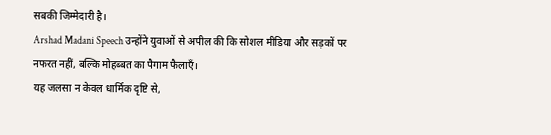सबकी जिम्मेदारी है।
Arshad Madani Speech उन्होंने युवाओं से अपील की कि सोशल मीडिया और सड़कों पर नफरत नहीं, बल्कि मोहब्बत का पैगाम फैलाएँ।
यह जलसा न केवल धार्मिक दृष्टि से,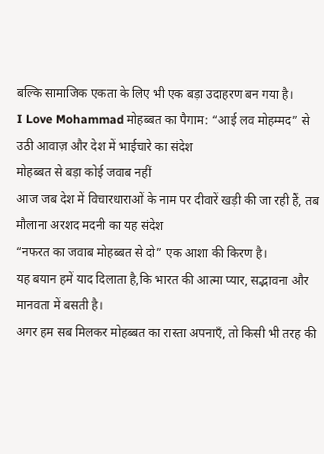बल्कि सामाजिक एकता के लिए भी एक बड़ा उदाहरण बन गया है।
I Love Mohammad मोहब्बत का पैगाम: “आई लव मोहम्मद” से उठी आवाज़ और देश में भाईचारे का संदेश
मोहब्बत से बड़ा कोई जवाब नहीं
आज जब देश में विचारधाराओं के नाम पर दीवारें खड़ी की जा रही हैं, तब मौलाना अरशद मदनी का यह संदेश
“नफरत का जवाब मोहब्बत से दो” एक आशा की किरण है।
यह बयान हमें याद दिलाता है,कि भारत की आत्मा प्यार, सद्भावना और मानवता में बसती है।
अगर हम सब मिलकर मोहब्बत का रास्ता अपनाएँ, तो किसी भी तरह की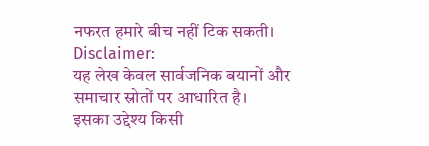नफरत हमारे बीच नहीं टिक सकती।
Disclaimer:
यह लेख केवल सार्वजनिक बयानों और समाचार स्रोतों पर आधारित है।
इसका उद्देश्य किसी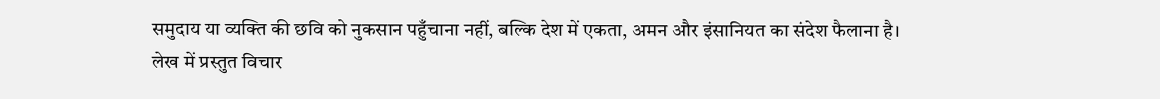समुदाय या व्यक्ति की छवि को नुकसान पहुँचाना नहीं, बल्कि देश में एकता, अमन और इंसानियत का संदेश फैलाना है।
लेख में प्रस्तुत विचार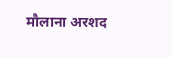मौलाना अरशद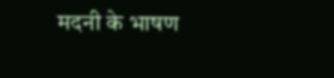मदनी के भाषण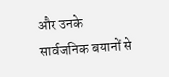और उनके सार्वजनिक बयानों से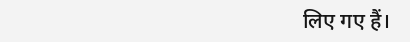लिए गए हैं।